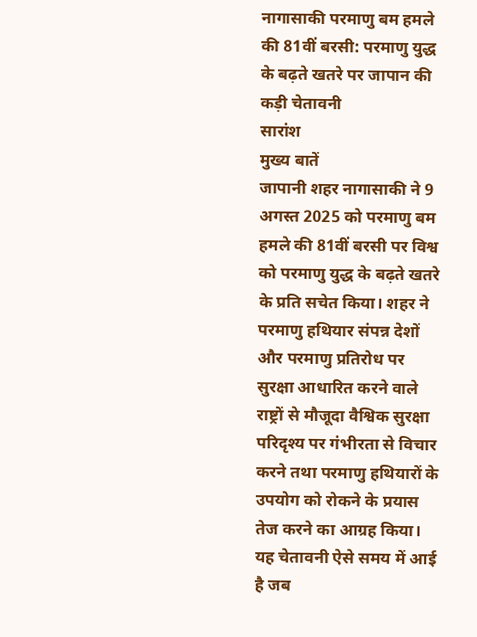नागासाकी परमाणु बम हमले की 81वीं बरसी: परमाणु युद्ध के बढ़ते खतरे पर जापान की कड़ी चेतावनी
सारांश
मुख्य बातें
जापानी शहर नागासाकी ने 9 अगस्त 2025 को परमाणु बम हमले की 81वीं बरसी पर विश्व को परमाणु युद्ध के बढ़ते खतरे के प्रति सचेत किया। शहर ने परमाणु हथियार संपन्न देशों और परमाणु प्रतिरोध पर सुरक्षा आधारित करने वाले राष्ट्रों से मौजूदा वैश्विक सुरक्षा परिदृश्य पर गंभीरता से विचार करने तथा परमाणु हथियारों के उपयोग को रोकने के प्रयास तेज करने का आग्रह किया। यह चेतावनी ऐसे समय में आई है जब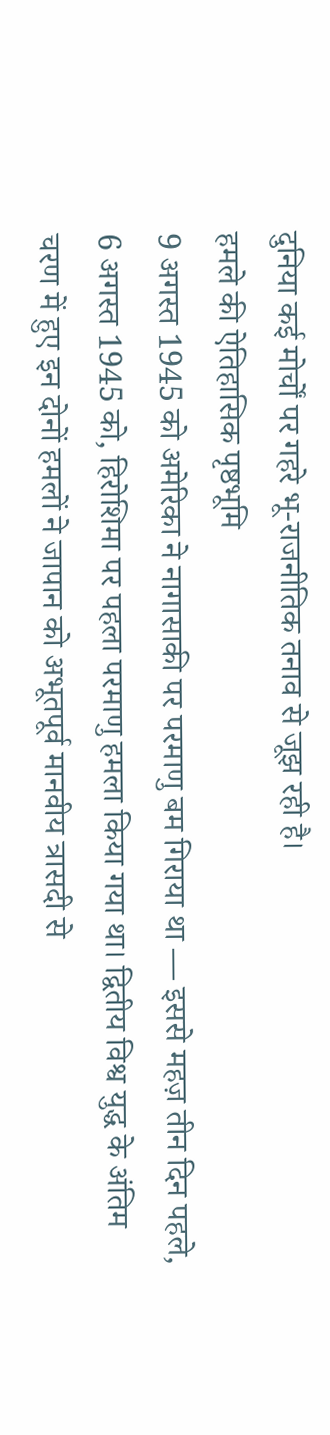दुनिया कई मोर्चों पर गहरे भू-राजनीतिक तनाव से जूझ रही है।
हमले की ऐतिहासिक पृष्ठभूमि
9 अगस्त 1945 को अमेरिका ने नागासाकी पर परमाणु बम गिराया था — इससे महज़ तीन दिन पहले, 6 अगस्त 1945 को, हिरोशिमा पर पहला परमाणु हमला किया गया था। द्वितीय विश्व युद्ध के अंतिम चरण में हुए इन दोनों हमलों ने जापान को अभूतपूर्व मानवीय त्रासदी से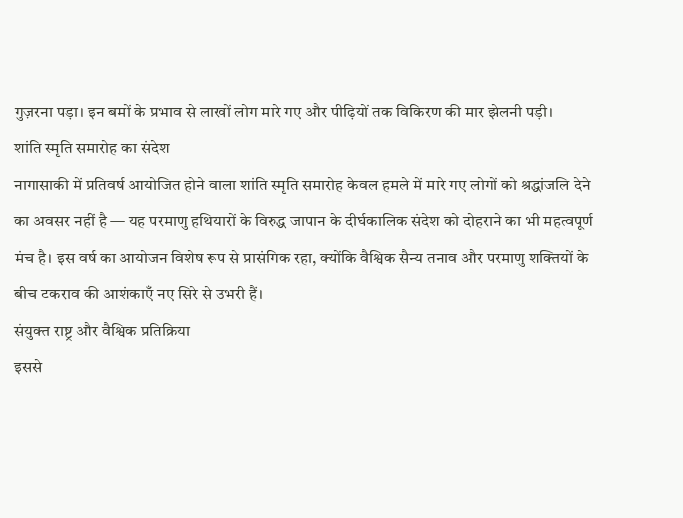गुज़रना पड़ा। इन बमों के प्रभाव से लाखों लोग मारे गए और पीढ़ियों तक विकिरण की मार झेलनी पड़ी।
शांति स्मृति समारोह का संदेश
नागासाकी में प्रतिवर्ष आयोजित होने वाला शांति स्मृति समारोह केवल हमले में मारे गए लोगों को श्रद्धांजलि देने का अवसर नहीं है — यह परमाणु हथियारों के विरुद्ध जापान के दीर्घकालिक संदेश को दोहराने का भी महत्वपूर्ण मंच है। इस वर्ष का आयोजन विशेष रूप से प्रासंगिक रहा, क्योंकि वैश्विक सैन्य तनाव और परमाणु शक्तियों के बीच टकराव की आशंकाएँ नए सिरे से उभरी हैं।
संयुक्त राष्ट्र और वैश्विक प्रतिक्रिया
इससे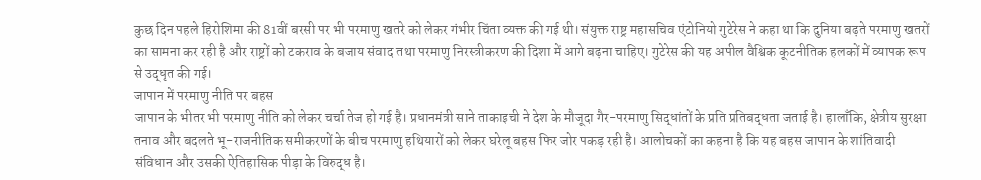कुछ दिन पहले हिरोशिमा की 81वीं बरसी पर भी परमाणु खतरे को लेकर गंभीर चिंता व्यक्त की गई थी। संयुक्त राष्ट्र महासचिव एंटोनियो गुटेरेस ने कहा था कि दुनिया बढ़ते परमाणु खतरों का सामना कर रही है और राष्ट्रों को टकराव के बजाय संवाद तथा परमाणु निरस्त्रीकरण की दिशा में आगे बढ़ना चाहिए। गुटेरेस की यह अपील वैश्विक कूटनीतिक हलकों में व्यापक रूप से उद्धृत की गई।
जापान में परमाणु नीति पर बहस
जापान के भीतर भी परमाणु नीति को लेकर चर्चा तेज हो गई है। प्रधानमंत्री साने ताकाइची ने देश के मौजूदा गैर-परमाणु सिद्धांतों के प्रति प्रतिबद्धता जताई है। हालाँकि, क्षेत्रीय सुरक्षा तनाव और बदलते भू-राजनीतिक समीकरणों के बीच परमाणु हथियारों को लेकर घरेलू बहस फिर जोर पकड़ रही है। आलोचकों का कहना है कि यह बहस जापान के शांतिवादी संविधान और उसकी ऐतिहासिक पीड़ा के विरुद्ध है।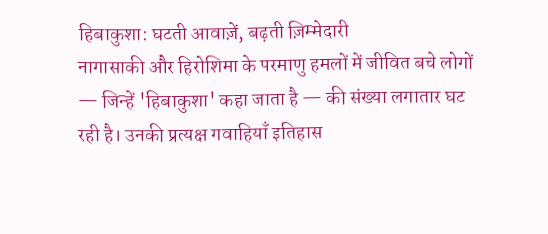हिबाकुशा: घटती आवाज़ें, बढ़ती ज़िम्मेदारी
नागासाकी और हिरोशिमा के परमाणु हमलों में जीवित बचे लोगों — जिन्हें 'हिबाकुशा' कहा जाता है — की संख्या लगातार घट रही है। उनकी प्रत्यक्ष गवाहियाँ इतिहास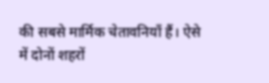की सबसे मार्मिक चेतावनियाँ हैं। ऐसे में दोनों शहरों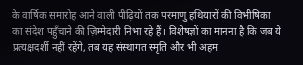के वार्षिक समारोह आने वाली पीढ़ियों तक परमाणु हथियारों की विभीषिका का संदेश पहुँचाने की ज़िम्मेदारी निभा रहे हैं। विशेषज्ञों का मानना है कि जब ये प्रत्यक्षदर्शी नहीं रहेंगे, तब यह संस्थागत स्मृति और भी अहम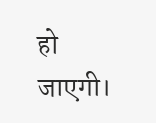हो जाएगी।